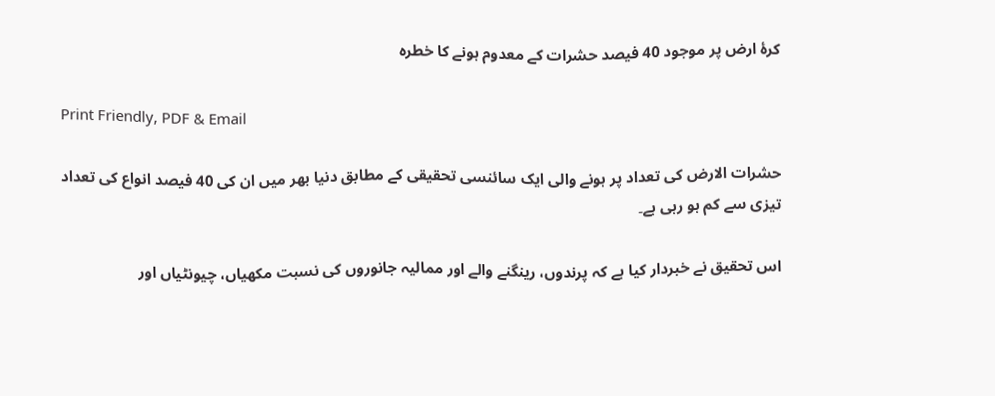کرۂ ارض پر موجود 40 فیصد حشرات کے معدوم ہونے کا خطرہ

Print Friendly, PDF & Email

حشرات الارض کی تعداد پر ہونے والی ایک سائنسی تحقیقی کے مطابق دنیا بھر میں ان کی 40 فیصد انواع کی تعداد تیزی سے کم ہو رہی ہے۔

اس تحقیق نے خبردار کیا ہے کہ پرندوں، رینگنے والے اور ممالیہ جانوروں کی نسبت مکھیاں، چیونٹیاں اور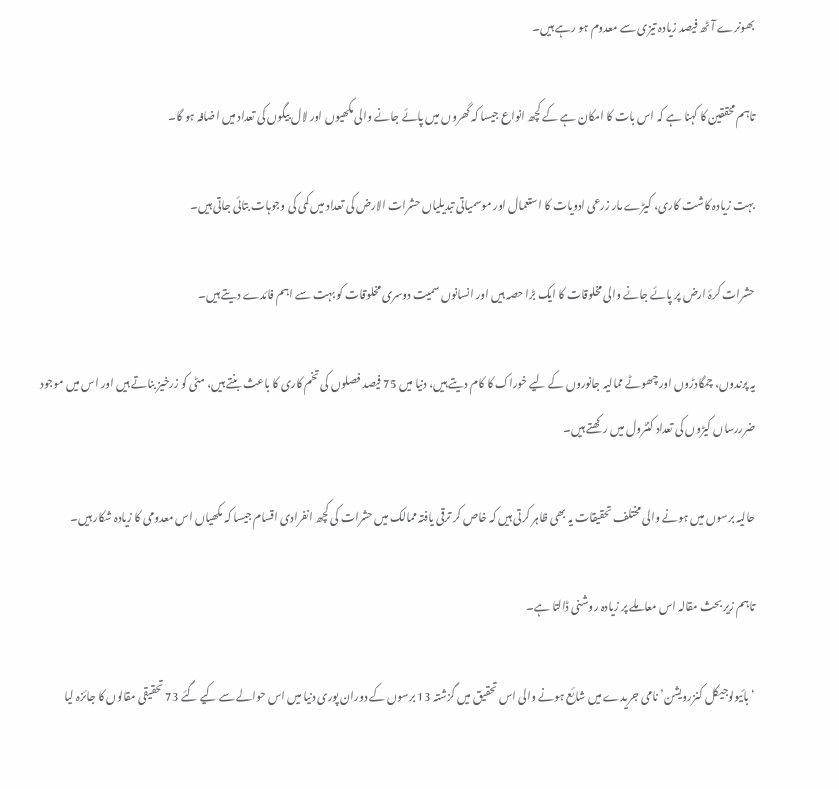بھونرے آٹھ فیصد زیادہ تیزی سے معدوم ہو رہے ہیں۔

تاہم محققین کا کہنا ہے کہ اس بات کا امکان ہے کے کچھ انواع جیسا کہ گھروں میں پائے جانے والی مکھیوں اور لال بیگوں کی تعداد میں اضافہ ہو گا۔

بہت زیادہ کاشت کاری، کیڑے مار زرعی ادویات کا استعمال اور موسمیاتی تبدیلیاں حشرات الارض کی تعداد میں کمی کی وجوہات بتائی جاتی ہیں۔

حشرات کرۂ ارض پر پائے جانے والی مخلوقات کا ایک بڑا حصہ ہیں اور انسانوں سمیت دوسری مخلوقات کو بہت سے اہم فائدے دیتے ہیں۔

یہ پرندوں، چمگادڑوں اور چھوٹے ممالیہ جانوروں کے لیے خوراک کا کام دیتے ہیں، دنیا میں 75 فیصد فصلوں کی تخم کاری کا باعث بنتے ہیں، مٹی کو زرخیز بناتے ہیں اور اس میں موجود ضرررساں کیڑوں کی تعداد کنٹرول میں رکھتے ہیں۔

حالیہ برسوں میں ہونے والی مختلف تحقیقات یہ بھی ظاہر کرتی ہیں کہ خاص کر ترقی یافتہ ممالک میں حشرات کی کچھ انفرادی اقسام جیسا کہ مکھیاں اس معدومی کا زیادہ شکار ہیں۔

تاہم زیر بحث مقالہ اس معاملے پر زیادہ روشنی ڈالتا ہے۔

‘بائیولوجیکل کنزرویشن’ نامی جریدے میں شائع ہونے والی اس تحقیق میں گزشتہ 13 برسوں کے دوران پوری دنیا میں اس حوالے سے کیے گئے 73 تحقیقی مقالوں کا جائزہ لیا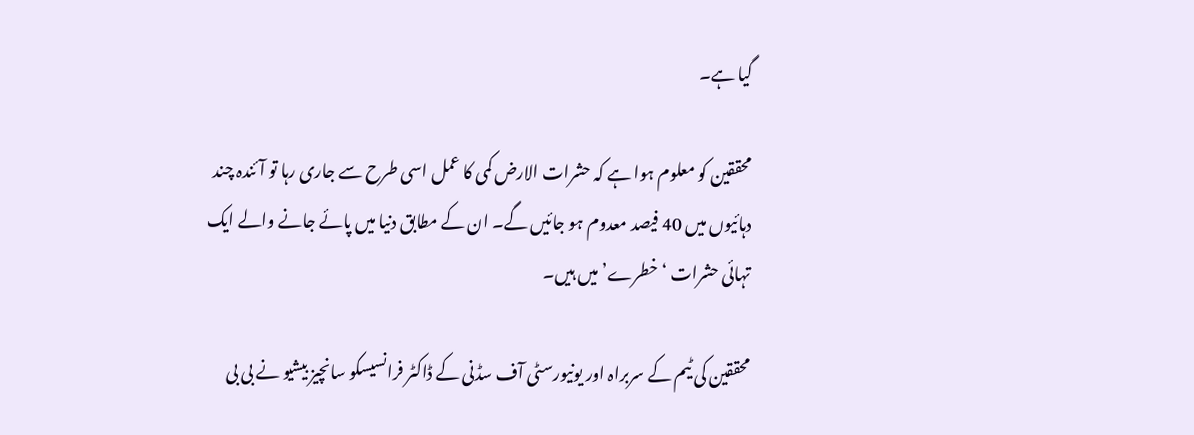گیا ہے۔

محققین کو معلوم ہوا ہے کہ حشرات الارض کمی کا عمل اسی طرح سے جاری رہا تو آئندہ چند دہائیوں میں 40 فیصد معدوم ہو جائیں گے۔ ان کے مطابق دنیا میں پائے جانے والے ایک تہائی حشرات ‘خطرے’ میں ہیں۔

محققین کی ٹیم کے سربراہ اور یونیورسٹی آف سڈنی کے ڈاکٹر فرانسیسکو سانچیز بیشیو نے بی بی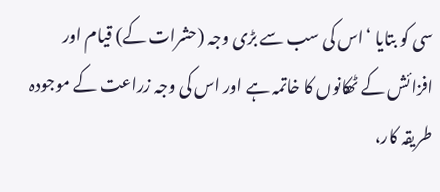سی کو بتایا ‘اس کی سب سے بڑی وجہ (حشرات کے) قیام اور افزائش کے ٹھکانوں کا خاتمہ ہے اور اس کی وجہ زراعت کے موجودہ طریقہ کار،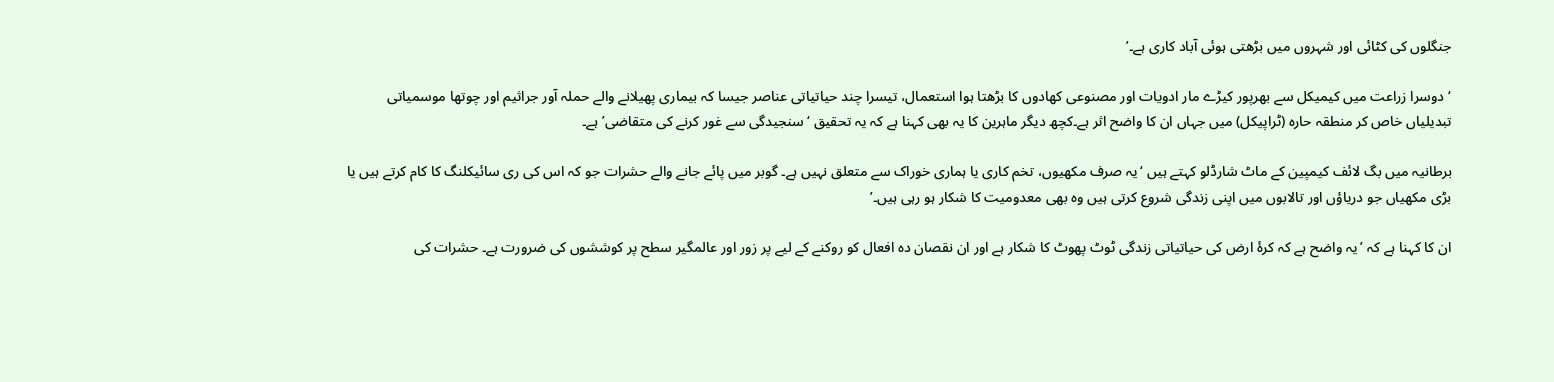جنگلوں کی کٹائی اور شہروں میں بڑھتی ہوئی آباد کاری ہے۔’

‘دوسرا زراعت میں کیمیکل سے بھرپور کیڑے مار ادویات اور مصنوعی کھادوں کا بڑھتا ہوا استعمال، تیسرا چند حیاتیاتی عناصر جیسا کہ بیماری پھیلانے والے حملہ آور جراثیم اور چوتھا موسمیاتی تبدیلیاں خاص کر منطقہ حارہ (ٹراپیکل) میں جہاں ان کا واضح اثر ہے۔کچھ دیگر ماہرین کا یہ بھی کہنا ہے کہ یہ تحقیق ‘سنجیدگی سے غور کرنے کی متقاضی’ ہے۔

برطانیہ میں بگ لائف کیمپین کے ماٹ شارڈلو کہتے ہیں ‘یہ صرف مکھیوں، تخم کاری یا ہماری خوراک سے متعلق نہیں ہے۔ گوبر میں پائے جانے والے حشرات جو کہ اس کی ری سائیکلنگ کا کام کرتے ہیں یا بڑی مکھیاں جو دریاؤں اور تالابوں میں اپنی زندگی شروع کرتی ہیں وہ بھی معدومیت کا شکار ہو رہی ہیں۔’

ان کا کہنا ہے کہ ’یہ واضح ہے کہ کرۂ ارض کی حیاتیاتی زندگی ٹوٹ پھوٹ کا شکار ہے اور ان نقصان دہ افعال کو روکنے کے لیے پر زور اور عالمگیر سطح پر کوششوں کی ضرورت ہے۔ حشرات کی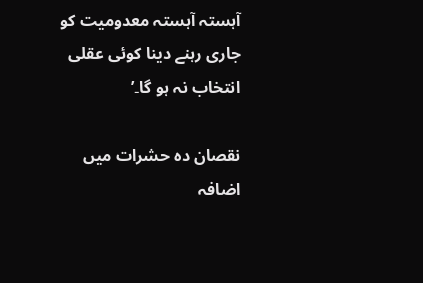آہستہ آہستہ معدومیت کو جاری رہنے دینا کوئی عقلی انتخاب نہ ہو گا۔’

نقصان دہ حشرات میں اضافہ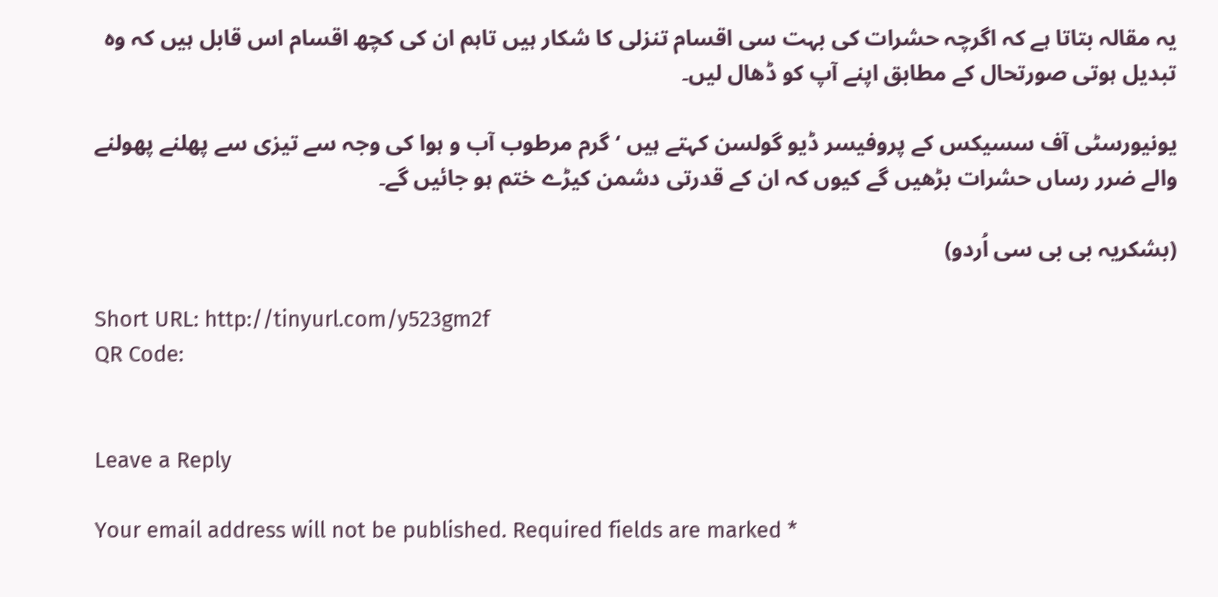یہ مقالہ بتاتا ہے کہ اگرچہ حشرات کی بہت سی اقسام تنزلی کا شکار ہیں تاہم ان کی کچھ اقسام اس قابل ہیں کہ وہ تبدیل ہوتی صورتحال کے مطابق اپنے آپ کو ڈھال لیں۔

یونیورسٹی آف سسیکس کے پروفیسر ڈیو گولسن کہتے ہیں ‘گرم مرطوب آب و ہوا کی وجہ سے تیزی سے پھلنے پھولنے والے ضرر رساں حشرات بڑھیں گے کیوں کہ ان کے قدرتی دشمن کیڑے ختم ہو جائیں گے۔

(بشکریہ بی بی سی اُردو)

Short URL: http://tinyurl.com/y523gm2f
QR Code:


Leave a Reply

Your email address will not be published. Required fields are marked *